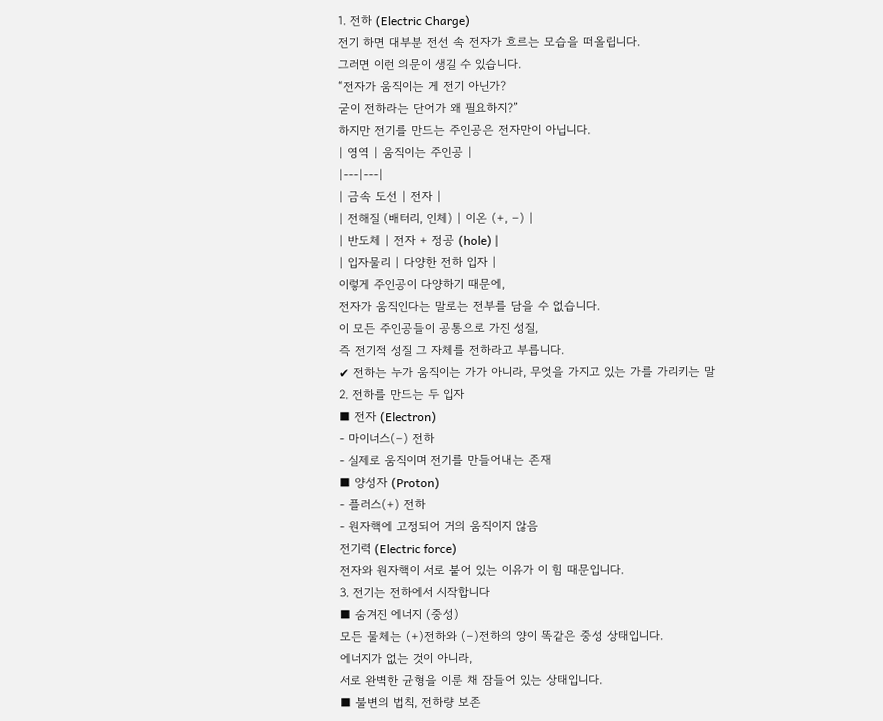1. 전하 (Electric Charge)
전기 하면 대부분 전선 속 전자가 흐르는 모습을 떠올립니다.
그러면 이런 의문이 생길 수 있습니다.
“전자가 움직이는 게 전기 아닌가?
굳이 전하라는 단어가 왜 필요하지?”
하지만 전기를 만드는 주인공은 전자만이 아닙니다.
| 영역 | 움직이는 주인공 |
|---|---|
| 금속 도선 | 전자 |
| 전해질 (배터리, 인체) | 이온 (+, −) |
| 반도체 | 전자 + 정공 (hole) |
| 입자물리 | 다양한 전하 입자 |
이렇게 주인공이 다양하기 때문에,
전자가 움직인다는 말로는 전부를 담을 수 없습니다.
이 모든 주인공들이 공통으로 가진 성질,
즉 전기적 성질 그 자체를 전하라고 부릅니다.
✔ 전하는 누가 움직이는 가가 아니라, 무엇을 가지고 있는 가를 가리키는 말
2. 전하를 만드는 두 입자
■ 전자 (Electron)
- 마이너스(−) 전하
- 실제로 움직이며 전기를 만들어내는 존재
■ 양성자 (Proton)
- 플러스(+) 전하
- 원자핵에 고정되어 거의 움직이지 않음
전기력 (Electric force)
전자와 원자핵이 서로 붙어 있는 이유가 이 힘 때문입니다.
3. 전기는 전하에서 시작합니다
■ 숨겨진 에너지 (중성)
모든 물체는 (+)전하와 (−)전하의 양이 똑같은 중성 상태입니다.
에너지가 없는 것이 아니라,
서로 완벽한 균형을 이룬 채 잠들어 있는 상태입니다.
■ 불변의 법칙, 전하량 보존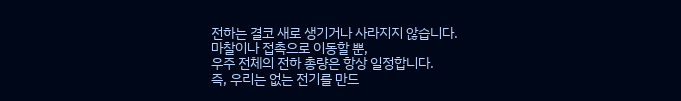전하는 결코 새로 생기거나 사라지지 않습니다.
마찰이나 접촉으로 이동할 뿐,
우주 전체의 전하 총량은 항상 일정합니다.
즉, 우리는 없는 전기를 만드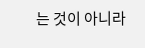는 것이 아니라